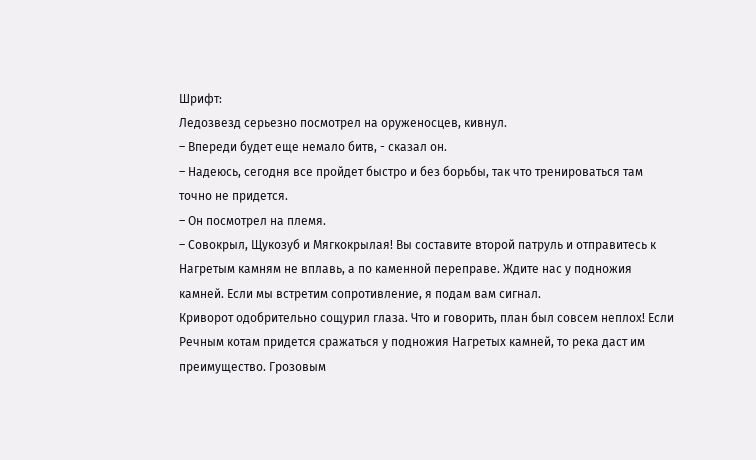Шрифт:
Ледозвезд серьезно посмотрел на оруженосцев, кивнул.
– Впереди будет еще немало битв, - сказал он.
– Надеюсь, сегодня все пройдет быстро и без борьбы, так что тренироваться там точно не придется.
– Он посмотрел на племя.
– Совокрыл, Щукозуб и Мягкокрылая! Вы составите второй патруль и отправитесь к Нагретым камням не вплавь, а по каменной переправе. Ждите нас у подножия камней. Если мы встретим сопротивление, я подам вам сигнал.
Криворот одобрительно сощурил глаза. Что и говорить, план был совсем неплох! Если Речным котам придется сражаться у подножия Нагретых камней, то река даст им преимущество. Грозовым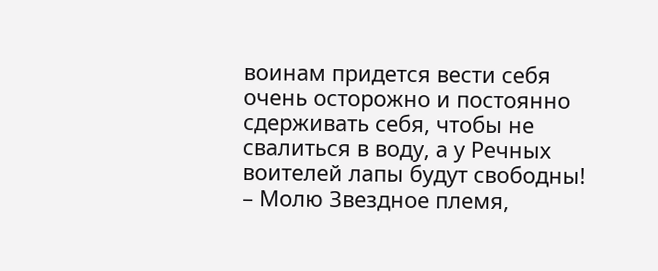воинам придется вести себя очень осторожно и постоянно сдерживать себя, чтобы не свалиться в воду, а у Речных воителей лапы будут свободны!
– Молю Звездное племя,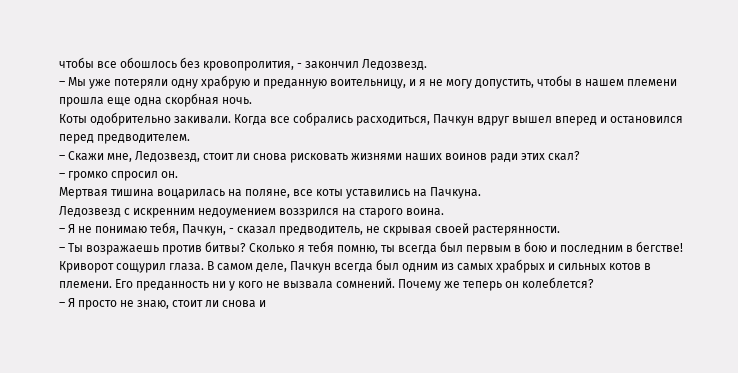чтобы все обошлось без кровопролития, - закончил Ледозвезд.
– Мы уже потеряли одну храбрую и преданную воительницу, и я не могу допустить, чтобы в нашем племени прошла еще одна скорбная ночь.
Коты одобрительно закивали. Когда все собрались расходиться, Пачкун вдруг вышел вперед и остановился перед предводителем.
– Скажи мне, Ледозвезд, стоит ли снова рисковать жизнями наших воинов ради этих скал?
– громко спросил он.
Мертвая тишина воцарилась на поляне, все коты уставились на Пачкуна.
Ледозвезд с искренним недоумением воззрился на старого воина.
– Я не понимаю тебя, Пачкун, - сказал предводитель, не скрывая своей растерянности.
– Ты возражаешь против битвы? Сколько я тебя помню, ты всегда был первым в бою и последним в бегстве!
Криворот сощурил глаза. В самом деле, Пачкун всегда был одним из самых храбрых и сильных котов в племени. Его преданность ни у кого не вызвала сомнений. Почему же теперь он колеблется?
– Я просто не знаю, стоит ли снова и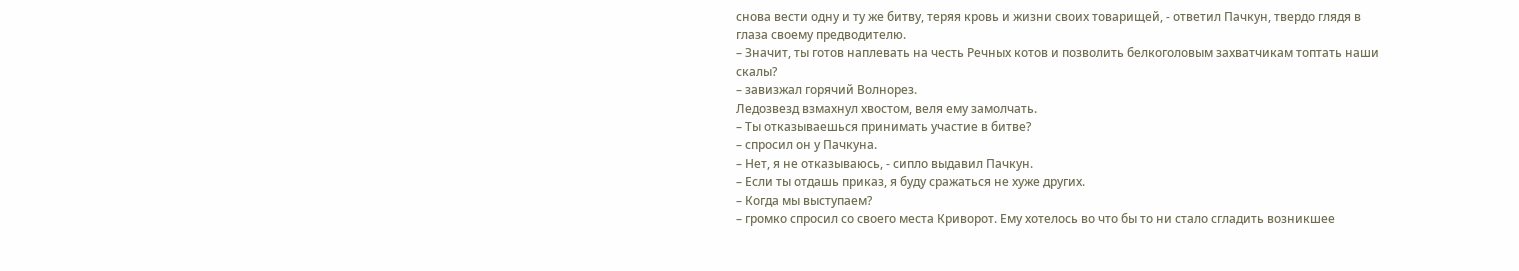снова вести одну и ту же битву, теряя кровь и жизни своих товарищей, - ответил Пачкун, твердо глядя в глаза своему предводителю.
– Значит, ты готов наплевать на честь Речных котов и позволить белкоголовым захватчикам топтать наши скалы?
– завизжал горячий Волнорез.
Ледозвезд взмахнул хвостом, веля ему замолчать.
– Ты отказываешься принимать участие в битве?
– спросил он у Пачкуна.
– Нет, я не отказываюсь, - сипло выдавил Пачкун.
– Если ты отдашь приказ, я буду сражаться не хуже других.
– Когда мы выступаем?
– громко спросил со своего места Криворот. Ему хотелось во что бы то ни стало сгладить возникшее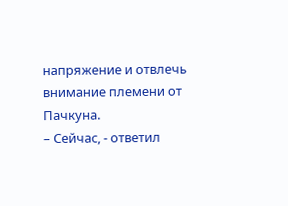напряжение и отвлечь внимание племени от Пачкуна.
– Сейчас, - ответил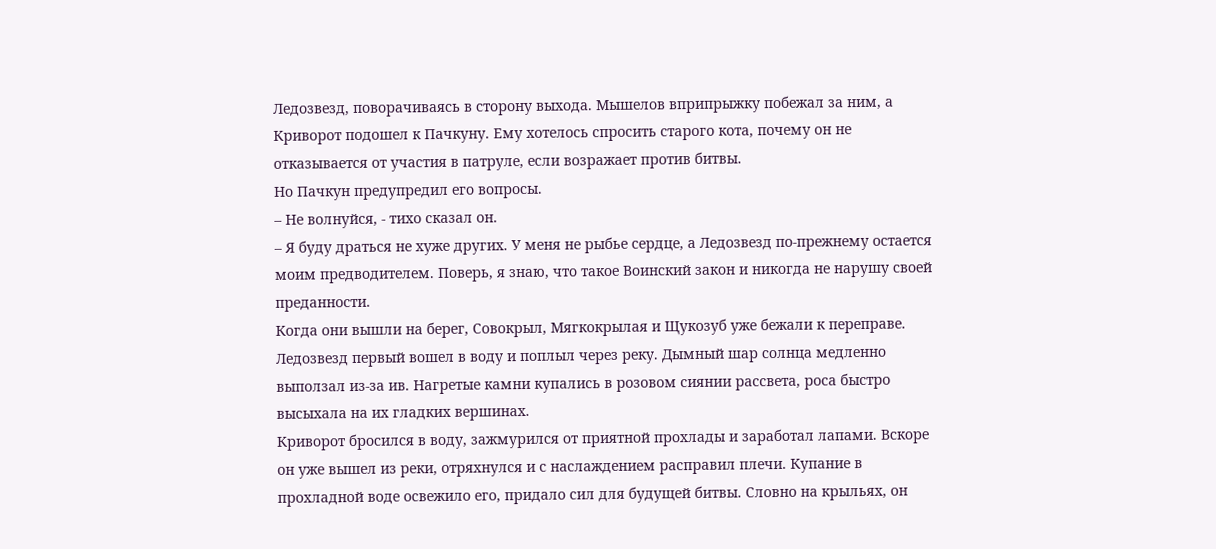Ледозвезд, поворачиваясь в сторону выхода. Мышелов вприпрыжку побежал за ним, а Криворот подошел к Пачкуну. Ему хотелось спросить старого кота, почему он не отказывается от участия в патруле, если возражает против битвы.
Но Пачкун предупредил его вопросы.
– Не волнуйся, - тихо сказал он.
– Я буду драться не хуже других. У меня не рыбье сердце, а Ледозвезд по-прежнему остается моим предводителем. Поверь, я знаю, что такое Воинский закон и никогда не нарушу своей преданности.
Когда они вышли на берег, Совокрыл, Мягкокрылая и Щукозуб уже бежали к переправе.
Ледозвезд первый вошел в воду и поплыл через реку. Дымный шар солнца медленно выползал из-за ив. Нагретые камни купались в розовом сиянии рассвета, роса быстро высыхала на их гладких вершинах.
Криворот бросился в воду, зажмурился от приятной прохлады и заработал лапами. Вскоре он уже вышел из реки, отряхнулся и с наслаждением расправил плечи. Купание в прохладной воде освежило его, придало сил для будущей битвы. Словно на крыльях, он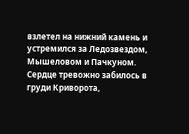взлетел на нижний камень и устремился за Ледозвездом, Мышеловом и Пачкуном.
Сердце тревожно забилось в груди Криворота,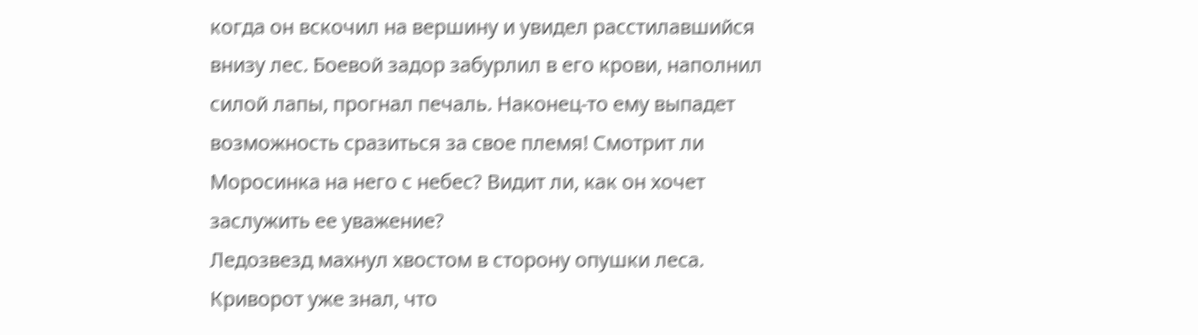когда он вскочил на вершину и увидел расстилавшийся внизу лес. Боевой задор забурлил в его крови, наполнил силой лапы, прогнал печаль. Наконец-то ему выпадет возможность сразиться за свое племя! Смотрит ли Моросинка на него с небес? Видит ли, как он хочет заслужить ее уважение?
Ледозвезд махнул хвостом в сторону опушки леса.
Криворот уже знал, что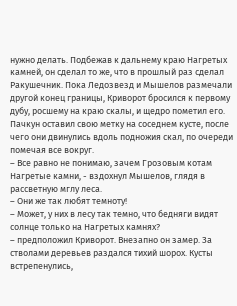нужно делать. Подбежав к дальнему краю Нагретых камней, он сделал то же, что в прошлый раз сделал Ракушечник. Пока Ледозвезд и Мышелов размечали другой конец границы, Криворот бросился к первому дубу, росшему на краю скалы, и щедро пометил его. Пачкун оставил свою метку на соседнем кусте, после чего они двинулись вдоль подножия скал, по очереди помечая все вокруг.
– Все равно не понимаю, зачем Грозовым котам Нагретые камни, - вздохнул Мышелов, глядя в рассветную мглу леса.
– Они же так любят темноту!
– Может, у них в лесу так темно, что бедняги видят солнце только на Нагретых камнях?
– предположил Криворот. Внезапно он замер. За стволами деревьев раздался тихий шорох. Кусты встрепенулись,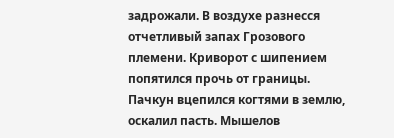задрожали. В воздухе разнесся отчетливый запах Грозового племени. Криворот с шипением попятился прочь от границы. Пачкун вцепился когтями в землю, оскалил пасть. Мышелов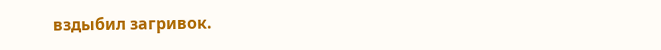вздыбил загривок.